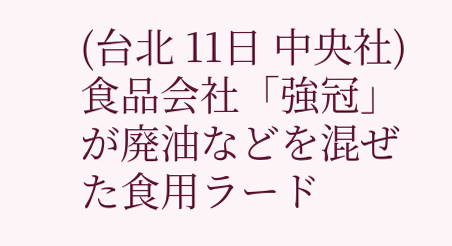(台北 11日 中央社)食品会社「強冠」が廃油などを混ぜた食用ラード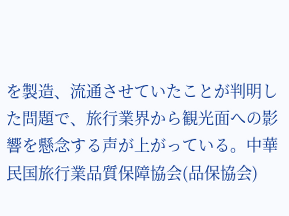を製造、流通させていたことが判明した問題で、旅行業界から観光面への影響を懸念する声が上がっている。中華民国旅行業品質保障協会(品保協会)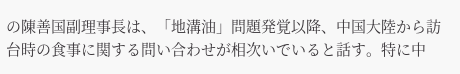の陳善国副理事長は、「地溝油」問題発覚以降、中国大陸から訪台時の食事に関する問い合わせが相次いでいると話す。特に中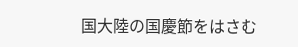国大陸の国慶節をはさむ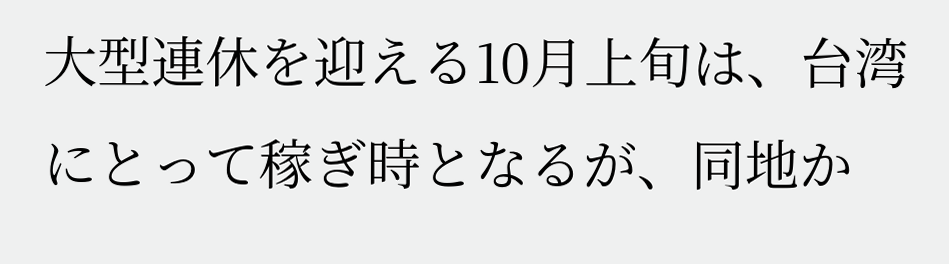大型連休を迎える10月上旬は、台湾にとって稼ぎ時となるが、同地か